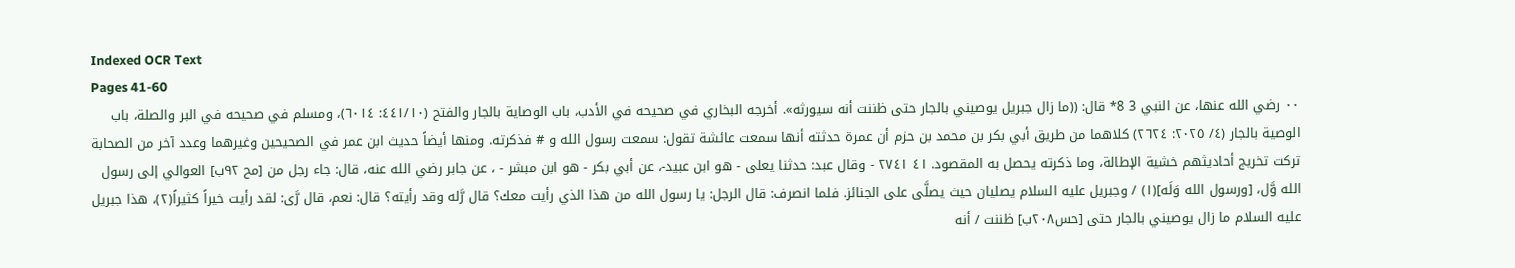Indexed OCR Text
Pages 41-60
٠٠ رضي الله عنها، عن النبي 3 8* قال: ((ما زال جبريل يوصيني بالجار حتى ظننت أنه سیورثه». أخرجه البخاري في صحيحه في الأدب، باب الوصاية بالجار والفتح (٤٤١/١٠: ٦٠١٤)، ومسلم في صحيحه في البر والصلة، باب الوصية بالجار (٤/ ٢٠٢٥: ٢٦٢٤) كلاهما من طريق أبي بكر بن محمد بن حزم أن عمرة حدثته أنها سمعت عائشة تقول: سمعت رسول الله و # فذكرته. ومنها أيضاً حديث ابن عمر في الصحيحين وغيرهما وعدد آخر من الصحابة تركت تخريج أحاديثهم خشية الإطالة، وما ذكرته يحصل به المقصود. ٤١ ٢٧٤١ - وقال عبد: حدثنا يعلى - هو ابن عبيد-، عن أبي بكر - هو ابن مبشر - ، عن جابر رضي الله عنه، قال: جاء رجل من [مح ٩٢ب] العوالي إلى رسول الله وَّل، [ورسول الله وَلَه](١) / وجبريل عليه السلام يصليان حيث يصلَّى على الجنائز. فلما انصرف: قال الرجل: يا رسول الله من هذا الذي رأيت معك؟ قال رَّله وقد رأيته؟ قال: نعم، قال رَّى: لقد رأيت خيراً كثيراً(٢)، هذا جبريل عليه السلام ما زال يوصيني بالجار حتى [حس٢٠٨ب] ظننت / أنه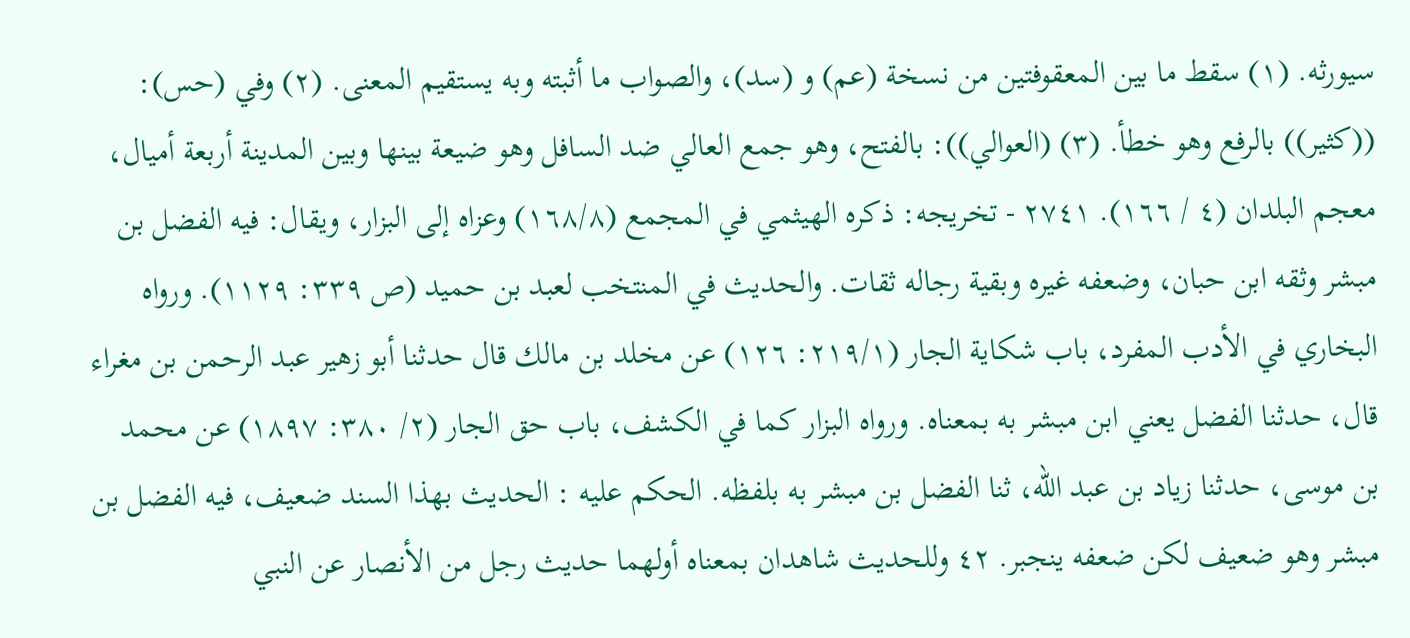سیورثه. (١) سقط ما بين المعقوفتين من نسخة (عم) و (سد)، والصواب ما أثبته وبه يستقيم المعنى. (٢) وفي (حس): ((كثير)) بالرفع وهو خطأ. (٣) (العوالي)): بالفتح، وهو جمع العالي ضد السافل وهو ضيعة بينها وبين المدينة أربعة أميال، معجم البلدان (٤ / ١٦٦). ٢٧٤١ - تخريجه: ذكره الهيثمي في المجمع (١٦٨/٨) وعزاه إلى البزار، ويقال: فيه الفضل بن مبشر وثقه ابن حبان، وضعفه غيره وبقية رجاله ثقات. والحديث في المنتخب لعبد بن حميد (ص ٣٣٩: ١١٢٩). ورواه البخاري في الأدب المفرد، باب شكاية الجار (٢١٩/١: ١٢٦) عن مخلد بن مالك قال حدثنا أبو زهير عبد الرحمن بن مغراء قال، حدثنا الفضل يعني ابن مبشر به بمعناه. ورواه البزار كما في الكشف، باب حق الجار (٢/ ٣٨٠: ١٨٩٧) عن محمد بن موسى، حدثنا زياد بن عبد الله، ثنا الفضل بن مبشر به بلفظه. الحكم عليه : الحديث بهذا السند ضعيف، فيه الفضل بن مبشر وهو ضعيف لكن ضعفه ینجبر. ٤٢ وللحديث شاهدان بمعناه أولهما حديث رجل من الأنصار عن النبي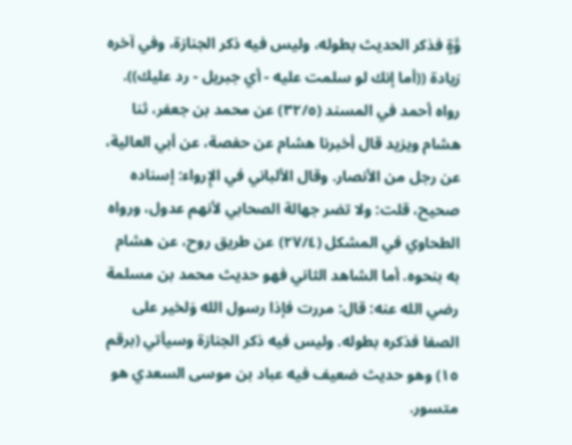وَّةٍ فذكر الحديث بطوله، وليس فيه ذكر الجنازة، وفي آخره زيادة ((أما إنك لو سلمت عليه - أي جبريل - رد عليك)). رواه أحمد في المسند (٣٢/٥) عن محمد بن جعفر، ثنا هشام ويزيد قال أخبرنا هشام عن حفصة، عن أبي العالية، عن رجل من الأنصار. وقال الألباني في الإِرواء: إسناده صحيح، قلت: ولا تضر جهالة الصحابي لأنهم عدول، ورواه الطحاوي في المشكل (٢٧/٤) عن طريق روح، عن هشام به بنحوه. أما الشاهد الثاني فهو حديث محمد بن مسلمة رضي الله عنه: قال: مررت فإذا رسول الله وَلخير على الصفا فذكره بطوله. وليس فيه ذكر الجنازة وسيأتي (برقم ١٥) وهو حديث ضعيف فيه عباد بن موسى السعدي هو متسور.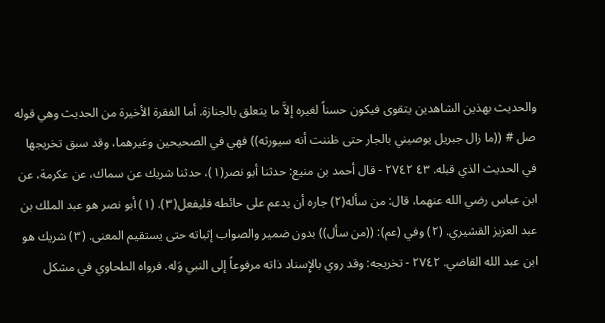والحديث بهذين الشاهدين يتقوى فيكون حسناً لغيره إلاَّ ما يتعلق بالجنازة. أما الفقرة الأخيرة من الحديث وهي قوله صل # ((ما زال جبريل يوصيني بالجار حتى ظننت أنه سيورثه)) فهي في الصحيحين وغيرهما، وقد سبق تخريجها في الحديث الذي قبله. ٤٣ ٢٧٤٢ - قال أحمد بن منيع: حدثنا أبو نصر(١)، حدثنا شريك عن سماك، عن عكرمة، عن ابن عباس رضي الله عنهما، قال: من سأله(٢) جاره أن يدعم على حائطه فليفعل(٣). (١) أبو نصر هو عبد الملك بن عبد العزيز القشيري. (٢) وفي (عم): ((من سأل)) بدون ضمير والصواب إثباته حتى يستقيم المعنى. (٣) شريك هو ابن عبد الله القاضي. ٢٧٤٢ - تخريجه: وقد روي بالإِسناد ذاته مرفوعاً إلى النبي وَله. فرواه الطحاوي في مشكل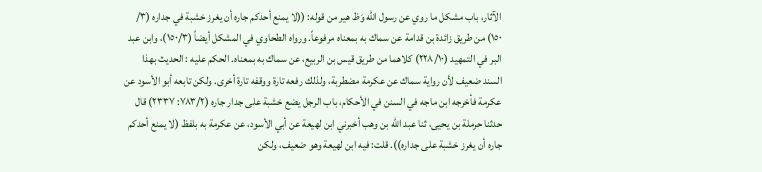الآثار، باب مشكل ما روي عن رسول الله وَظ هير من قوله: ((لا يمنع أحدكم جاره أن يغرز خشبة في جداره (٣/ ١٥٠) من طريق زائدة بن قدامة عن سماك به بمعناه مرفوعاً. ورواه الطحاوي في المشكل أيضاً (١٥٠/٣)، وابن عبد البر في التمهيد (٢٢٨/١٠) كلاهما من طريق قيس بن الربيع، عن سماك به بمعناه. الحكم عليه : الحديث بهذا السند ضعيف لأن رواية سماك عن عكرمة مضطربة، ولذلك رفعه تارة ووقفه تارة أخرى. ولكن تابعه أبو الأسود عن عكرمة فأخرجه ابن ماجه في السنن في الأحكام، باب الرجل يضع خشبة على جدار جاره (٧٨٣/٢: ٢٣٣٧) قال حدثنا حرملة بن يحيى، ثنا عبد الله بن وهب أخبرني ابن لهيعة عن أبي الأسود، عن عكرمة به بلفظ (لا يمنع أحدكم جاره أن يغرز خشبة على جداره)). قلت: فيه ابن لهيعة وهو ضعيف، ولكن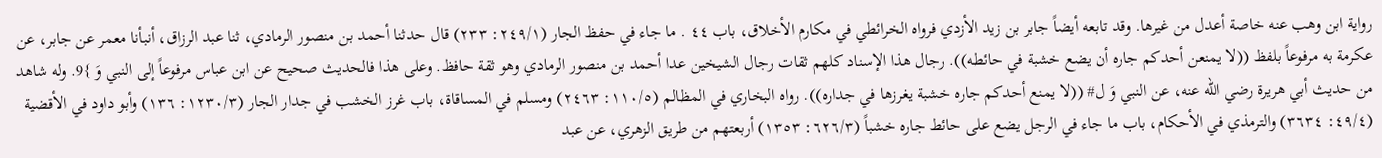رواية ابن وهب عنه خاصة أعدل من غيرها. وقد تابعه أيضاً جابر بن زيد الأزدي فرواه الخرائطي في مكارم الأخلاق، باب ٤٤ . ما جاء في حفظ الجار (٢٤٩/١: ٢٣٣) قال حدثنا أحمد بن منصور الرمادي، ثنا عبد الرزاق، أنبأنا معمر عن جابر، عن عكرمة به مرفوعاً بلفظ ((لا يمنعن أحدكم جاره أن يضع خشبة في حائطه)). رجال هذا الإسناد كلهم ثقات رجال الشيخين عدا أحمد بن منصور الرمادي وهو ثقة حافظ. وعلى هذا فالحديث صحيح عن ابن عباس مرفوعاً إلى النبي وَ }9. وله شاهد من حديث أبي هريرة رضي الله عنه، عن النبي وَ ل# ((لا يمنع أحدكم جاره خشبة يغرزها في جداره)). رواه البخاري في المظالم (١١٠/٥: ٢٤٦٣) ومسلم في المساقاة، باب غرز الخشب في جدار الجار (١٢٣٠/٣: ١٣٦) وأبو داود في الأقضية (٤٩/٤: ٣٦٣٤) والترمذي في الأحكام، باب ما جاء في الرجل يضع على حائط جاره خشباً (٦٢٦/٣: ١٣٥٣) أربعتهم من طريق الزهري، عن عبد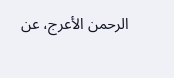الرحمن الأعرج، عن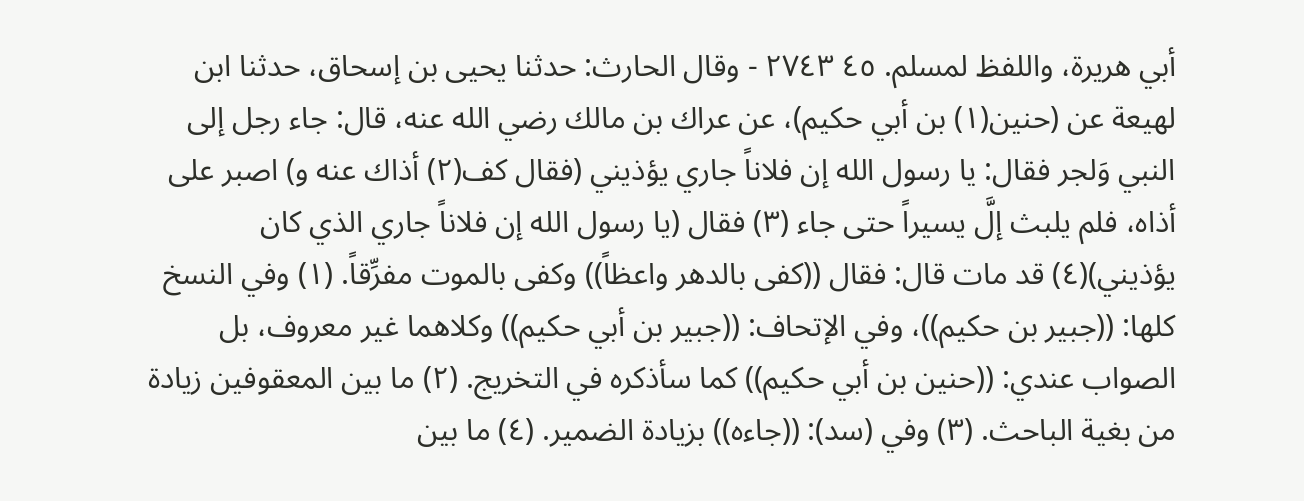أبي هريرة، واللفظ لمسلم. ٤٥ ٢٧٤٣ - وقال الحارث: حدثنا يحيى بن إسحاق، حدثنا ابن لهيعة عن (حنين(١) بن أبي حكيم)، عن عراك بن مالك رضي الله عنه، قال: جاء رجل إلى النبي وَلجر فقال: يا رسول الله إن فلاناً جاري يؤذيني (فقال كف(٢) أذاك عنه و) اصبر على أذاه، فلم يلبث إلَّ يسيراً حتى جاء (٣) فقال (يا رسول الله إن فلاناً جاري الذي كان يؤذيني)(٤) قد مات قال: فقال ((كفى بالدهر واعظاً)) وكفى بالموت مفرِّقاً. (١) وفي النسخ كلها: ((جبير بن حكيم))، وفي الإتحاف: ((جبير بن أبي حكيم)) وكلاهما غير معروف، بل الصواب عندي: ((حنين بن أبي حكيم)) كما سأذكره في التخريج. (٢) ما بين المعقوفين زيادة من بغية الباحث. (٣) وفي (سد): ((جاءه)) بزيادة الضمير. (٤) ما بين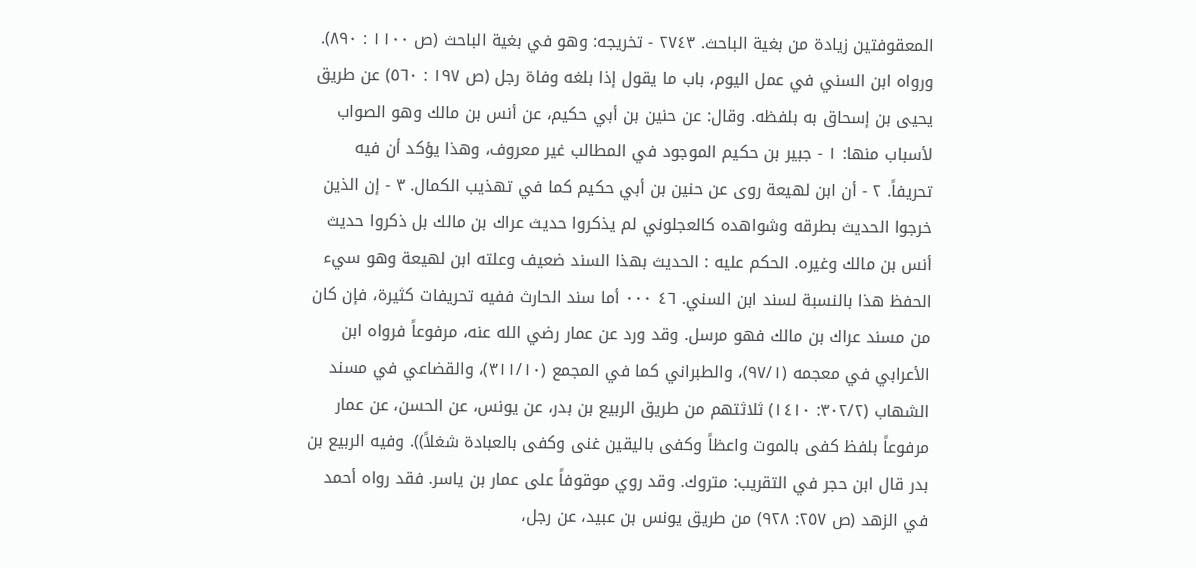المعقوفتين زيادة من بغية الباحث. ٢٧٤٣ - تخريجه: وهو في بغية الباحث (ص ١١٠٠ : ٨٩٠). ورواه ابن السني في عمل اليوم، باب ما يقول إذا بلغه وفاة رجل (ص ١٩٧ : ٥٦٠) عن طريق يحيى بن إسحاق به بلفظه. وقال: عن حنين بن أبي حكيم، عن أنس بن مالك وهو الصواب لأسباب منها: ١ - جبير بن حكيم الموجود في المطالب غير معروف، وهذا يؤكد أن فيه تحریفاً. ٢ - أن ابن لهيعة روى عن حنين بن أبي حكيم كما في تهذيب الكمال. ٣ - إن الذين خرجوا الحديث بطرقه وشواهده كالعجلوني لم يذكروا حديث عراك بن مالك بل ذكروا حديث أنس بن مالك وغيره. الحكم عليه : الحديث بهذا السند ضعيف وعلته ابن لهيعة وهو سيء الحفظ هذا بالنسبة لسند ابن السني. ٤٦ ٠٠٠ أما سند الحارث ففيه تحريفات كثيرة، فإن كان من مسند عراك بن مالك فهو مرسل. وقد ورد عن عمار رضي الله عنه، مرفوعاً فرواه ابن الأعرابي في معجمه (٩٧/١)، والطبراني كما في المجمع (٣١١/١٠)، والقضاعي في مسند الشهاب (٣٠٢/٢: ١٤١٠) ثلاثتهم من طريق الربيع بن بدر، عن يونس، عن الحسن، عن عمار مرفوعاً بلفظ كفى بالموت واعظاً وكفى باليقين غنى وكفى بالعبادة شغلاً)). وفيه الربيع بن بدر قال ابن حجر في التقريب: متروك. وقد روي موقوفاً على عمار بن ياسر. فقد رواه أحمد في الزهد (ص ٢٥٧: ٩٢٨) من طريق يونس بن عبيد، عن رجل،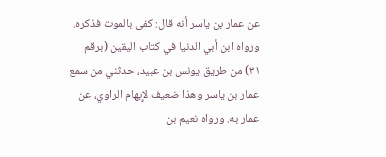عن عمار بن ياسر أنه قال: كفى بالموت فذكره. ورواه ابن أبي الدنيا في كتاب اليقين (برقم ٣١) من طريق يونس بن عبيد، حدثني من سمع عمار بن ياسر وهذا ضعيف لإِبهام الراوي، عن عمار به. ورواه نعيم بن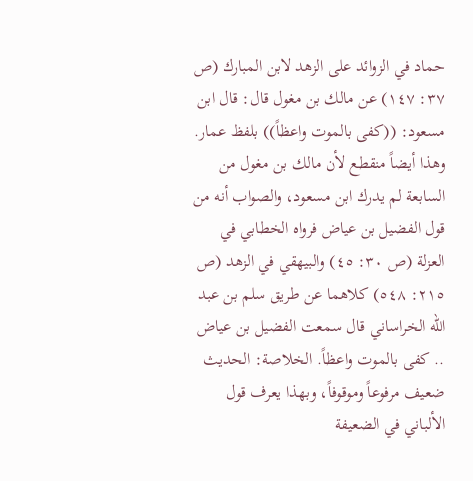حماد في الزوائد على الزهد لابن المبارك (ص ٣٧: ١٤٧) عن مالك بن مغول قال: قال ابن مسعود: ((كفى بالموت واعظاً)) بلفظ عمار. وهذا أيضاً منقطع لأن مالك بن مغول من السابعة لم يدرك ابن مسعود، والصواب أنه من قول الفضيل بن عياض فرواه الخطابي في العزلة (ص ٣٠: ٤٥) والبيهقي في الزهد (ص ٢١٥: ٥٤٨) كلاهما عن طريق سلم بن عبد الله الخراساني قال سمعت الفضيل بن عياض .. كفى بالموت واعظاً. الخلاصة: الحديث ضعيف مرفوعاً وموقوفاً، وبهذا يعرف قول الألباني في الضعيفة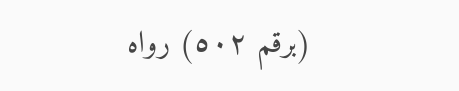(برقم ٥٠٢) رواه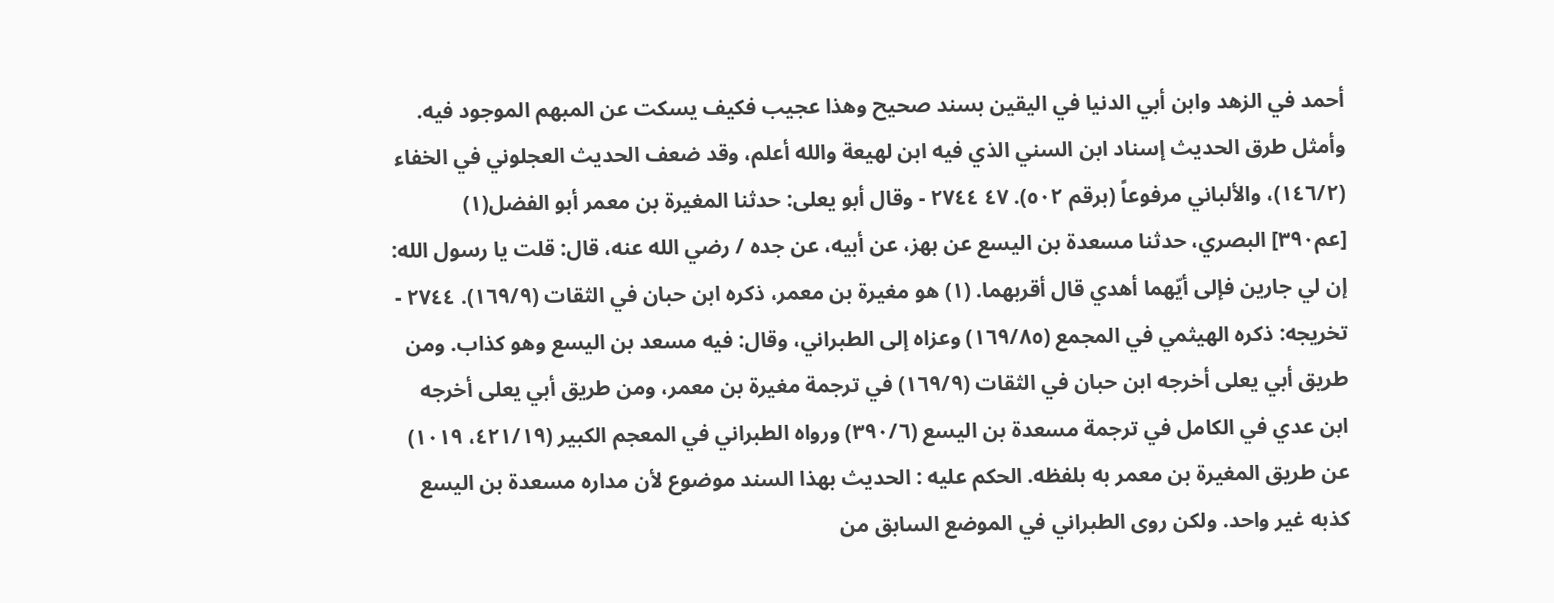أحمد في الزهد وابن أبي الدنيا في اليقين بسند صحيح وهذا عجيب فکیف یسکت عن المبهم الموجود فيه. وأمثل طرق الحديث إسناد ابن السني الذي فيه ابن لهيعة والله أعلم، وقد ضعف الحديث العجلوني في الخفاء (١٤٦/٢)، والألباني مرفوعاً (برقم ٥٠٢). ٤٧ ٢٧٤٤ - وقال أبو يعلى: حدثنا المغيرة بن معمر أبو الفضل(١) [عم٣٩٠] البصري، حدثنا مسعدة بن اليسع عن بهز، عن أبيه، عن جده / رضي الله عنه، قال: قلت يا رسول الله: إن لي جارين فإلى أيّهما أهدي قال أقربهما. (١) هو مغيرة بن معمر، ذكره ابن حبان في الثقات (١٦٩/٩). ٢٧٤٤ - تخريجه: ذكره الهيثمي في المجمع (١٦٩/٨٥) وعزاه إلى الطبراني، وقال: فيه مسعد بن اليسع وهو كذاب. ومن طريق أبي يعلى أخرجه ابن حبان في الثقات (١٦٩/٩) في ترجمة مغيرة بن معمر، ومن طريق أبي يعلى أخرجه ابن عدي في الكامل في ترجمة مسعدة بن اليسع (٣٩٠/٦) ورواه الطبراني في المعجم الكبير (٤٢١/١٩، ١٠١٩) عن طريق المغيرة بن معمر به بلفظه. الحكم عليه : الحديث بهذا السند موضوع لأن مداره مسعدة بن الیسع كذبه غير واحد. ولكن روى الطبراني في الموضع السابق من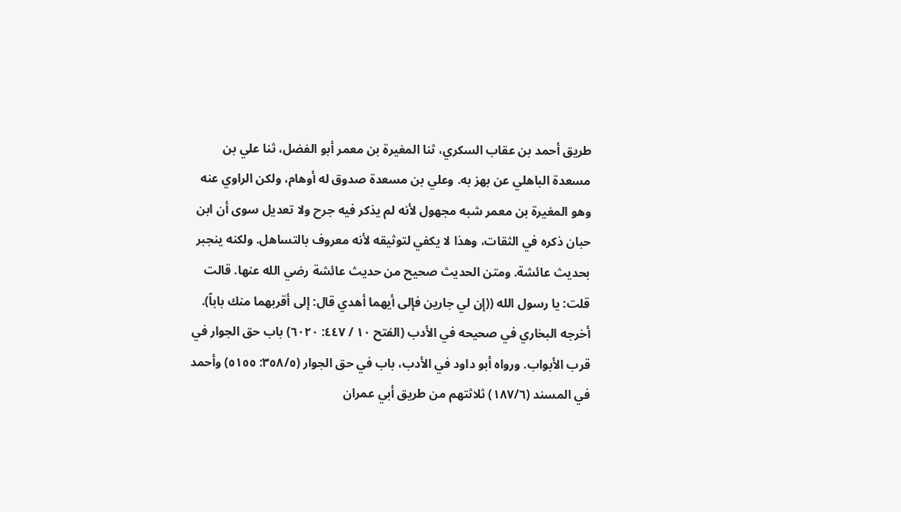طريق أحمد بن عقاب السكري، ثنا المغيرة بن معمر أبو الفضل، ثنا علي بن مسعدة الباهلي عن بهز به. وعلي بن مسعدة صدوق له أوهام، ولكن الراوي عنه وهو المغيرة بن معمر شبه مجهول لأنه لم يذكر فيه جرح ولا تعديل سوى أن ابن حبان ذكره في الثقات، وهذا لا یکفي لتوثيقه لأنه معروف بالتساهل. ولکنه ینجبر بحديث عائشة. ومتن الحديث صحيح من حديث عائشة رضي الله عنها. قالت قلت: يا رسول الله ((إن لي جارين فإلى أيهما أهدي قال: إلى أقربهما منك باباً). أخرجه البخاري في صحيحه في الأدب (الفتح ١٠ / ٤٤٧: ٦٠٢٠) باب حق الجوار في قرب الأبواب. ورواه أبو داود في الأدب، باب في حق الجوار (٣٥٨/٥: ٥١٥٥) وأحمد في المسند (١٨٧/٦) ثلاثتهم من طريق أبي عمران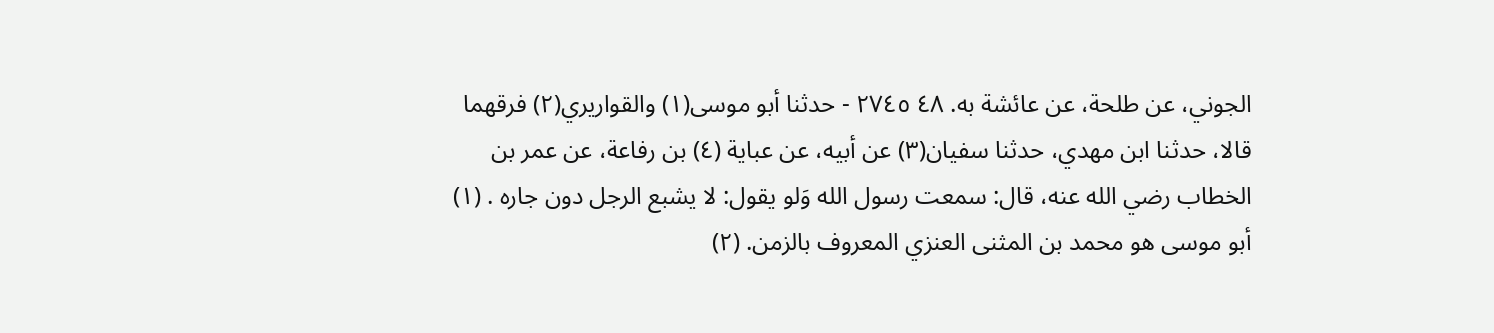الجوني، عن طلحة، عن عائشة به. ٤٨ ٢٧٤٥ - حدثنا أبو موسى(١) والقواريري(٢) فرقهما قالا، حدثنا ابن مهدي، حدثنا سفيان(٣) عن أبيه، عن عباية (٤) بن رفاعة، عن عمر بن الخطاب رضي الله عنه، قال: سمعت رسول الله وَلو يقول: لا يشبع الرجل دون جاره . (١) أبو موسى هو محمد بن المثنى العنزي المعروف بالزمن. (٢)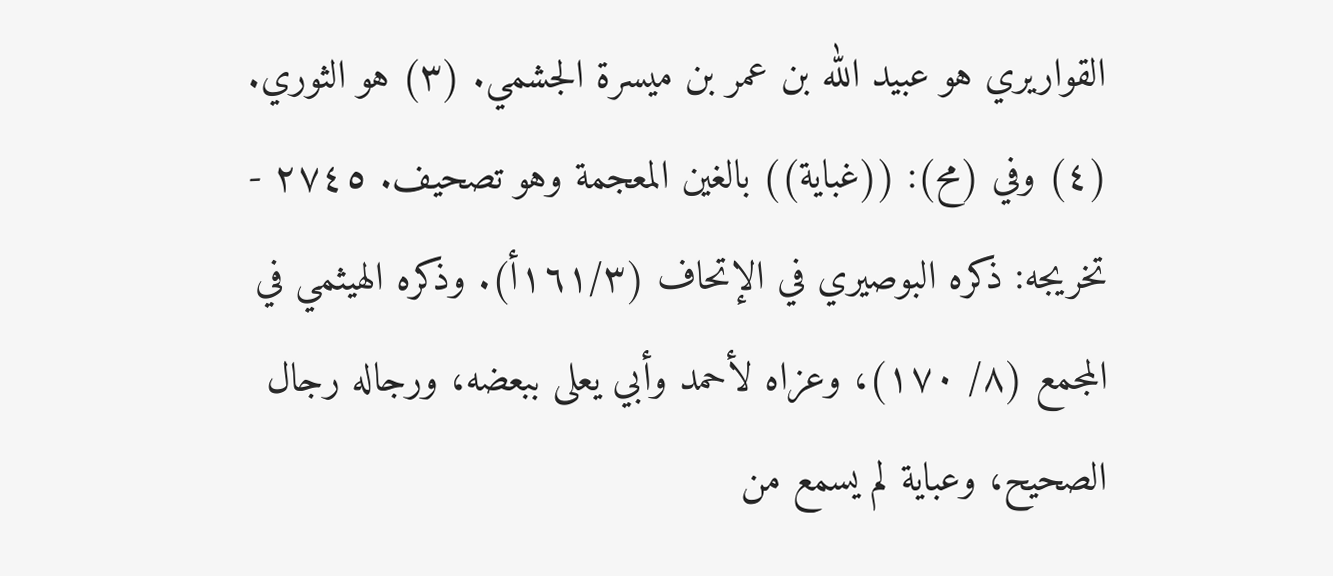القواريري هو عبيد الله بن عمر بن ميسرة الجشمي. (٣) هو الثوري. (٤) وفي (مح): ((غباية)) بالغين المعجمة وهو تصحيف. ٢٧٤٥ - تخريجه: ذكره البوصيري في الإتحاف (١٦١/٣أ). وذكره الهيثمي في المجمع (٨/ ١٧٠)، وعزاه لأحمد وأبي يعلى ببعضه، ورجاله رجال الصحيح، وعباية لم يسمع من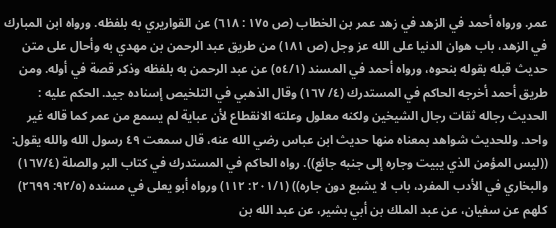عمر. ورواه أحمد في الزهد في زهد عمر بن الخطاب (ص ١٧٥ : ٦١٨) عن القواريري به بلفظه. ورواه ابن المبارك في الزهد، باب هوان الدنيا على الله عز وجل (ص ١٨١) من طريق عبد الرحمن بن مهدي به وأحال على متن حديث قبله بقوله بنحوه، ورواه أحمد في المسند (٥٤/١) عن عبد الرحمن به بلفظه وذكر قصة في أوله. ومن طريق أحمد أخرجه الحاكم في المستدرك (٤/ ١٦٧) وقال الذهبي في التلخيص إسناده جید. الحكم عليه : الحديث رجاله ثقات رجال الشيخين ولكنه معلول وعلته الانقطاع لأن عباية لم یسمع من عمر کما قاله غير واحد. وللحديث شواهد بمعناه منها حديث ابن عباس رضي الله عنه، قال سمعت ٤٩ رسول الله والله يقول: ((ليس المؤمن الذي يبيت وجاره إلى جنبه جائع)). رواه الحاكم في المستدرك في كتاب البر والصلة (١٦٧/٤) والبخاري في الأدب المفرد، باب لا يشبع دون جاره)) (٢٠١/١: ١١٢) ورواه أبو يعلى في مسنده (٩٢/٥: ٢٦٩٩) كلهم عن سفيان، عن عبد الملك بن أبي بشير، عن عبد الله بن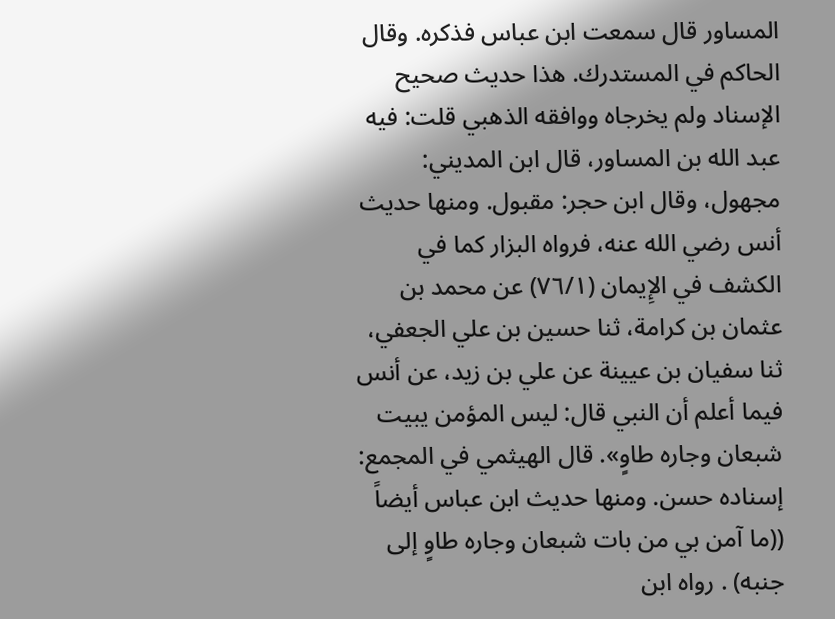المساور قال سمعت ابن عباس فذكره. وقال الحاكم في المستدرك. هذا حديث صحيح الإسناد ولم يخرجاه ووافقه الذهبي قلت: فیه عبد الله بن المساور، قال ابن المديني: مجهول، وقال ابن حجر: مقبول. ومنها حديث أنس رضي الله عنه، فرواه البزار كما في الكشف في الإِيمان (٧٦/١) عن محمد بن عثمان بن كرامة، ثنا حسين بن علي الجعفي، ثنا سفيان بن عيينة عن علي بن زيد، عن أنس فيما أعلم أن النبي قال: ليس المؤمن يبيت شبعان وجاره طاوٍ». قال الهيثمي في المجمع: إسناده حسن. ومنها حديث ابن عباس أيضاً ((ما آمن بي من بات شبعان وجاره طاوٍ إلى جنبه) . رواه ابن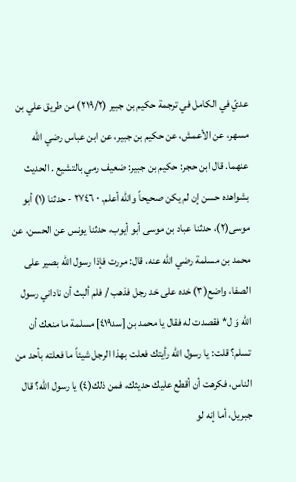عديّ في الكامل في ترجمة حكيم بن جبير (٢١٩/٢) من طريق علي بن مسهر، عن الأعمش، عن حكيم بن جبير، عن ابن عباس رضي الله عنهما. قال ابن حجر: حکیم بن جبير: ضعيف رمي بالتشيع . الحديث بشواهده حسن إن لم يكن صحيحاً والله أعلم. ٠ ٢٧٤٦ - حدثنا (١) أبو موسى(٢)، حدثنا عباد بن موسى أبو أيوب، حدثنا يونس عن الحسن، عن محمد بن مسلمة رضي الله عنه، قال: مررت فإذا رسول الله بصير على الصفا، واضع(٣) خده على خد رجل فذهب / فلم ألبث أن ناداني رسول الله وَ ل* فقصدت له فقال يا محمد بن [سد٤١٩] مسلمة ما منعك أن تسلم؟ قلت: يا رسول الله رأيتك فعلت بهذا الرجل شيئاً ما فعلته بأحد من الناس، فكرهت أن أقطع عليك حديثك، فمن ذلك(٤) يا رسول الله؟ قال جبريل، أما إنه لو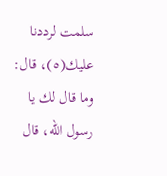سلمت لرددنا عليك(٥)، قال: وما قال لك يا رسول الله، قال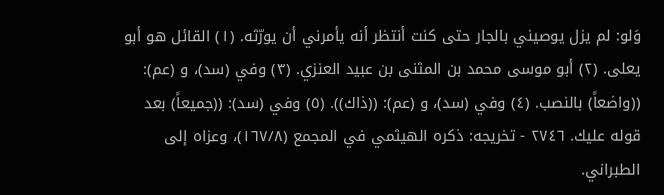وَلو: لم يزل يوصيني بالجار حتى كنت أنتظر أنه يأمرني أن يورّثه. (١) القائل هو أبو يعلى. (٢) أبو موسى محمد بن المثنى بن عبيد العنزي. (٣) وفي (سد)، و (عم): ((واضعاً) بالنصب. (٤) وفي (سد)، و (عم): ((ذاك)). (٥) وفي (سد): ((جميعاً) بعد قوله عليك. ٢٧٤٦ - تخريجه: ذكره الهيثمي في المجمع (١٦٧/٨)، وعزاه إلى الطبراني.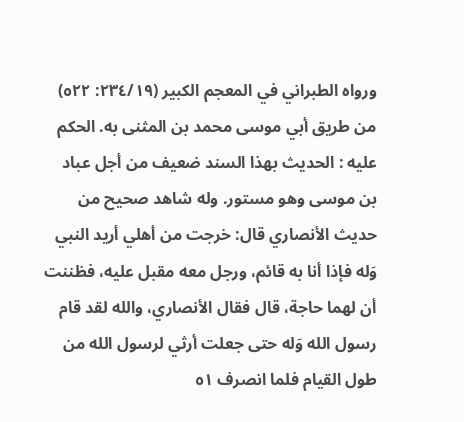ورواه الطبراني في المعجم الكبير (٢٣٤/١٩: ٥٢٢) من طريق أبي موسى محمد بن المثنی به. الحكم عليه : الحديث بهذا السند ضعيف من أجل عباد بن موسى وهو مستور. وله شاهد صحيح من حديث الأنصاري قال: خرجت من أهلي أريد النبي وَله فإذا أنا به قائم، ورجل معه مقبل عليه، فظننت أن لهما حاجة، قال فقال الأنصاري، والله لقد قام رسول الله وَله حتى جعلت أرثي لرسول الله من طول القيام فلما انصرف ٥١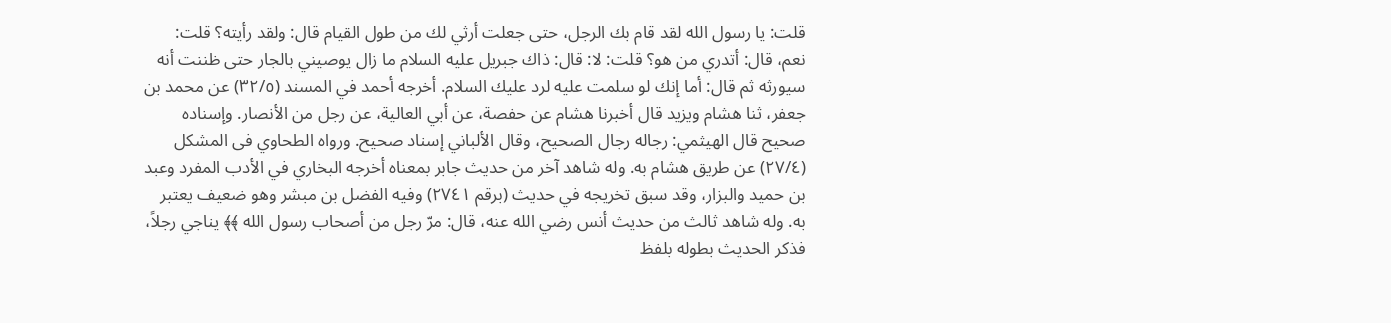قلت: يا رسول الله لقد قام بك الرجل، حتى جعلت أرثي لك من طول القيام قال: ولقد رأيته؟ قلت: نعم، قال: أتدري من هو؟ قلت: لا: قال: ذاك جبريل عليه السلام ما زال يوصيني بالجار حتى ظننت أنه سيورثه ثم قال: أما إنك لو سلمت عليه لرد عليك السلام. أخرجه أحمد في المسند (٣٢/٥) عن محمد بن جعفر، ثنا هشام ويزيد قال أخبرنا هشام عن حفصة، عن أبي العالية، عن رجل من الأنصار. وإسناده صحيح قال الهيثمي: رجاله رجال الصحيح، وقال الألباني إسناد صحیح. ورواه الطحاوي فى المشكل (٢٧/٤) عن طريق هشام به. وله شاهد آخر من حديث جابر بمعناه أخرجه البخاري في الأدب المفرد وعبد بن حميد والبزار، وقد سبق تخريجه في حديث (برقم ٢٧٤١) وفيه الفضل بن مبشر وهو ضعيف يعتبر به. وله شاهد ثالث من حديث أنس رضي الله عنه، قال: مرّ رجل من أصحاب رسول الله ﴾﴾ يناجي رجلاً، فذكر الحديث بطوله بلفظ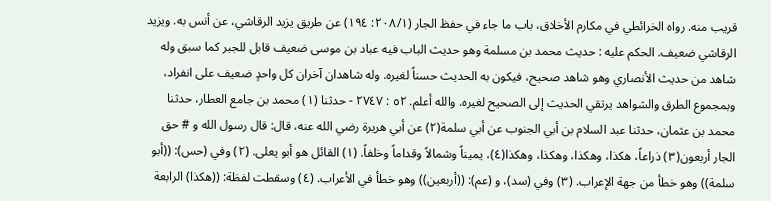قريب منه. رواه الخرائطي في مكارم الأخلاق، باب ما جاء في حفظ الجار (٢٠٨/١: ١٩٤) عن طريق يزيد الرقاشي، عن أنس به. ویزید الرقاشي ضعيف. الحكم عليه : حديث محمد بن مسلمة وهو حديث الباب فيه عباد بن موسى ضعيف قابل للجبر كما سبق وله شاهد من حديث الأنصاري وهو شاهد صحيح، فيكون به الحديث حسناً لغيره. وله شاهدان آخران كل واحدٍ ضعيف على انفراد، وبمجموع الطرق والشواهد يرتقي الحديث إلى الصحيح لغيره. والله أعلم. ٥٢ : ٢٧٤٧ - حدثنا (١) محمد بن جامع العطار، حدثنا محمد بن عثمان، حدثنا عبد السلام بن أبي الجنوب عن أبي سلمة(٢) عن أبي هريرة رضي الله عنه، قال: قال رسول الله و # حق الجار أربعون(٣) ذراعاً، هكذا، وهكذا، وهكذا، وهكذا(٤)، يميناً وشمالاً وقداماً وخلفاً. (١) القائل هو أبو يعلى. (٢) وفي (حس): ((أبو سلمة)) وهو خطأ من جهة الإعراب. (٣) وفي (سد)، و (عم): ((أربعين)) وهو خطأ في الأعراب. (٤) وسقطت لفظة: ((هكذا) الرابعة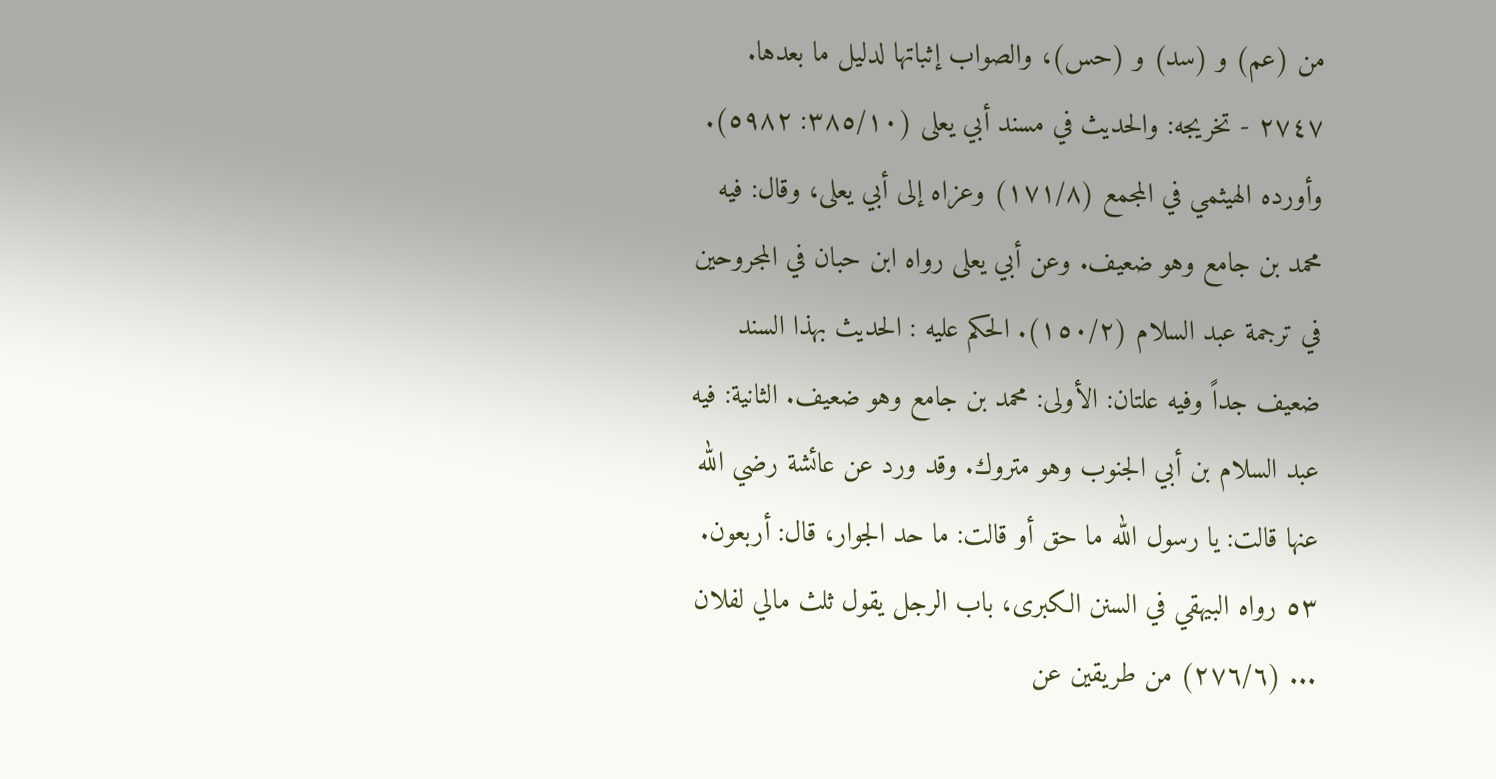من (عم) و (سد) و (حس)، والصواب إثباتها لدليل ما بعدها. ٢٧٤٧ - تخريجه: والحديث في مسند أبي يعلى (٣٨٥/١٠: ٥٩٨٢). وأورده الهيثمي في المجمع (١٧١/٨) وعزاه إلى أبي يعلى، وقال: فيه محمد بن جامع وهو ضعيف. وعن أبي يعلى رواه ابن حبان في المجروحين في ترجمة عبد السلام (١٥٠/٢). الحكم عليه : الحديث بهذا السند ضعيف جداً وفيه علتان: الأولى: محمد بن جامع وهو ضعيف. الثانية: فيه عبد السلام بن أبي الجنوب وهو متروك. وقد ورد عن عائشة رضي الله عنها قالت: يا رسول الله ما حق أو قالت: ما حد الجوار، قال: أربعون. ٥٣ رواه البيهقي في السنن الكبرى، باب الرجل يقول ثلث مالي لفلان ... (٢٧٦/٦) من طريقين عن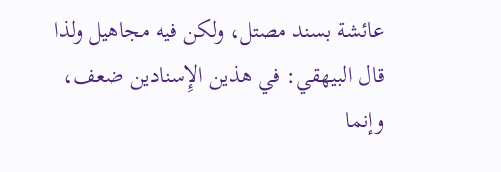عائشة بسند مصتل، ولكن فيه مجاهيل ولذا قال البيهقي: في هذين الإِسنادين ضعف، وإنما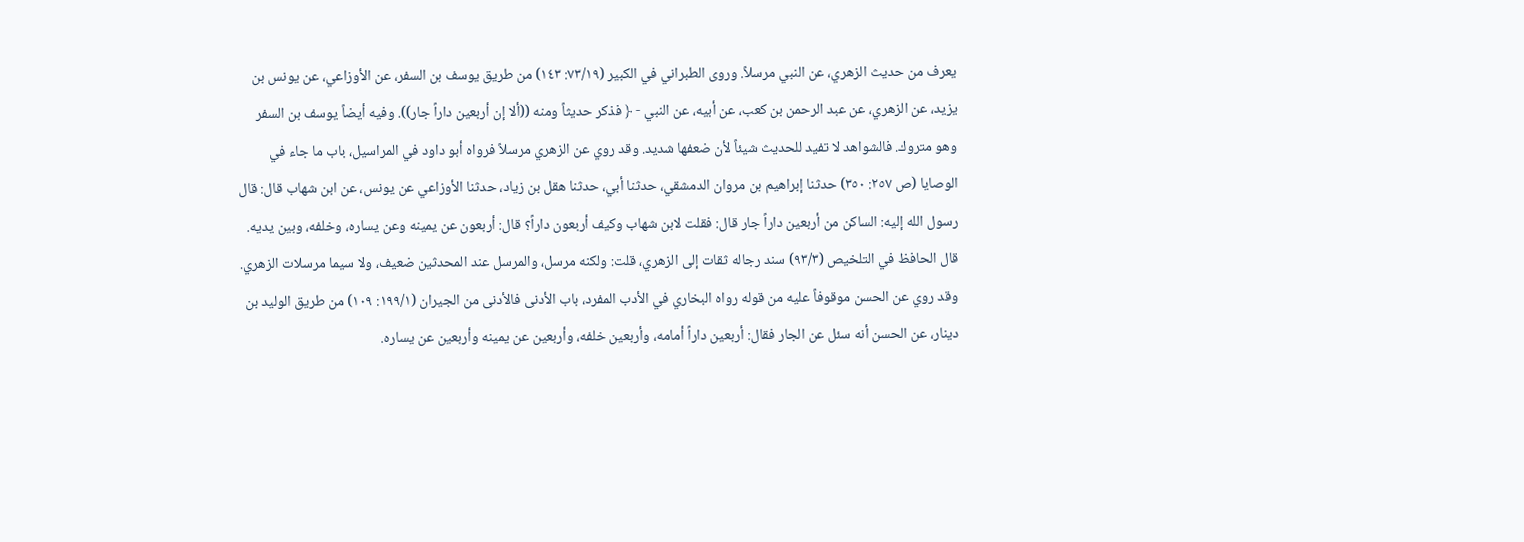يعرف من حديث الزهري، عن النبي مرسلاً. وروى الطبراني في الكبير (٧٣/١٩: ١٤٣) من طريق يوسف بن السفر، عن الأوزاعي، عن يونس بن يزيد، عن الزهري، عن عبد الرحمن بن كعب، عن أبيه، عن النبي - ﴿ فذكر حديثاً ومنه ((ألا إن أربعين داراً جار)). وفيه أيضاً يوسف بن السفر وهو متروك. فالشواهد لا تفيد للحديث شيئاً لأن ضعفها شدید. وقد روي عن الزهري مرسلاً فرواه أبو داود في المراسيل، باب ما جاء في الوصايا (ص ٢٥٧: ٣٥٠) حدثنا إبراهيم بن مروان الدمشقي، حدثنا أبي، حدثنا هقل بن زياد، حدثنا الأوزاعي عن يونس، عن ابن شهاب قال: قال رسول الله إليه: الساكن من أربعين داراً جار قال: فقلت لابن شهاب وكيف أربعون داراً؟ قال: أربعون عن یمینه وعن يساره، وخلفه، وبین یدیه. قال الحافظ في التلخيص (٩٣/٣) سند رجاله ثقات إلى الزهري، قلت: ولكنه مرسل، والمرسل عند المحدثين ضعيف، ولا سيما مرسلات الزهري. وقد روي عن الحسن موقوفاً عليه من قوله رواه البخاري في الأدب المفرد، باب الأدنى فالأدنى من الجيران (١٩٩/١: ١٠٩) من طريق الوليد بن دينار، عن الحسن أنه سئل عن الجار فقال: أربعين داراً أمامه، وأربعين خلفه، وأربعين عن يمينه وأربعين عن يساره.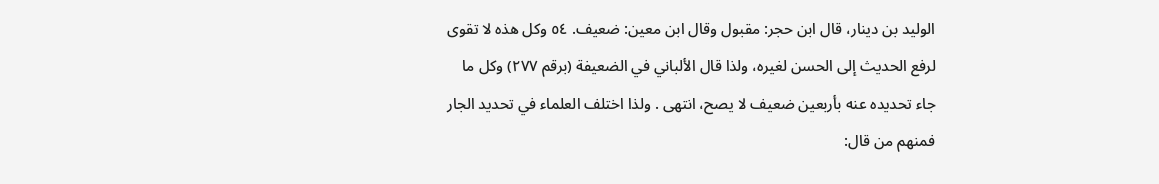الوليد بن دينار، قال ابن حجر: مقبول وقال ابن معين: ضعيف. ٥٤ وكل هذه لا تقوى لرفع الحديث إلى الحسن لغيره، ولذا قال الألباني في الضعيفة (برقم ٢٧٧) وكل ما جاء تحديده عنه بأربعين ضعيف لا يصح، انتھی . ولذا اختلف العلماء في تحديد الجار فمنهم من قال: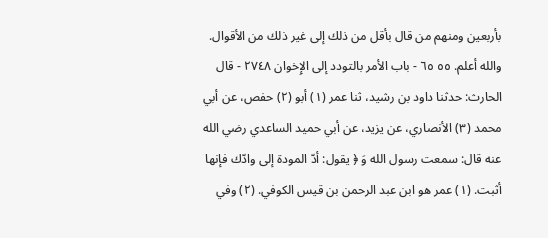بأربعين ومنهم من قال بأقل من ذلك إلى غير ذلك من الأقوال. والله أعلم. ٥٥ ٦٥ - باب الأمر بالتودد إلى الإِخوان ٢٧٤٨ - قال الحارث: حدثنا داود بن رشيد، ثنا عمر (١) أبو (٢) حفص، عن أبي محمد (٣) الأنصاري، عن يزيد، عن أبي حميد الساعدي رضي الله عنه قال: سمعت رسول الله وَ ﴿ يقول: أدّ المودة إلى وادّك فإنها أثبت. (١) عمر هو ابن عبد الرحمن بن قيس الكوفي. (٢) وفي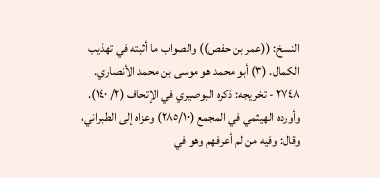النسخ: ((عمر بن حفص)) والصواب ما أثبته في تهذيب الكمال. (٣) أبو محمد هو موسى بن محمد الأنصاري. ٢٧٤٨ - تخريجه: ذكره البوصيري في الإتحاف (٢/ ١٤٠). وأورده الهيثمي في المجمع (٢٨٥/١٠) وعزاه إلى الطبراني، وقال: وفيه من لم أعرفهم وهو في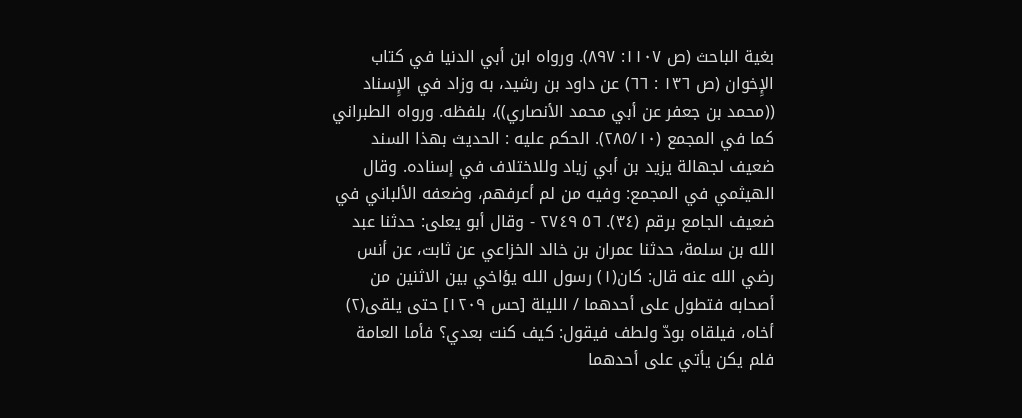بغية الباحث (ص ١١٠٧: ٨٩٧). ورواه ابن أبي الدنيا في كتاب الإِخوان (ص ١٣٦ : ٦٦) عن داود بن رشيد، به وزاد في الإِسناد ((محمد بن جعفر عن أبي محمد الأنصاري))، بلفظه. ورواه الطبراني كما في المجمع (٢٨٥/١٠). الحكم عليه : الحديث بهذا السند ضعيف لجهالة يزيد بن أبي زياد وللاختلاف في إسناده. وقال الهيثمي في المجمع: وفيه من لم أعرفهم، وضعفه الألباني في ضعيف الجامع برقم (٣٤). ٥٦ ٢٧٤٩ - وقال أبو يعلى: حدثنا عبد الله بن سلمة، حدثنا عمران بن خالد الخزاعي عن ثابت، عن أنس رضي الله عنه قال: كان(١) رسول الله يؤاخي بين الاثنين من أصحابه فتطول على أحدهما / الليلة [حس ١٢٠٩] حتى يلقى(٢) أخاه، فيلقاه بودّ ولطف فيقول: كيف كنت بعدي؟ فأما العامة فلم يكن يأتي على أحدهما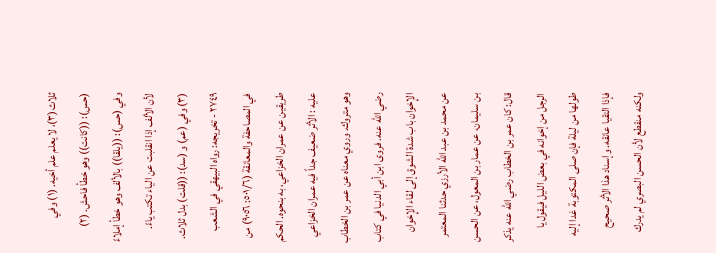ثلاث(٣)، لا يعلم علم أخيه. (١) وفي (حس): ((كانت)) وهو خطأ فاحش. (٢) وفي (حس): ((يلقا)) بالألف وهو خطأ إملاءً لأن الألف إذا انقلبت عن الياء تكتب ياءً. (٣) وفي (عم) و (سد): ((قلت) بدل ثلاث. ٢٧٤٩ - تخريجه: رواه البيهقي في الشعب في المصاحفة والمعانقة (٥٠١/٦: ٩٠٥٦) من طريقين عن عمران الخزاعي، به بنحوه. الحكم عليه : الأثر ضعيف جداً فيه عمران الخزاعي وهو متروك. وروي معناه عن عمر بن الخطاب رضي الله عنه. فروى ابن أبي الدنيا في كتاب الإِخوان باب شدة الشوق إلى لقاء الإِخوان عن محمد بن عبد الله الأرزي حدثنا المعتمر بن سليمان، عن عمار بن المعول، عن الحسن قال: كان عمر بن الخطاب رضي الله عنه يذكر الرجل من إخوانه في بعض الليل فيقول يا طولها من ليلة فإن صلى المكتوبة غدا إليه فإذا التقيا عانقه. وإسناد هذا الأثر صحيح ولكنه منقطع لأن الحسن البصري لم يدرك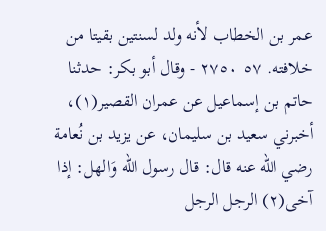عمر بن الخطاب لأنه ولد لسنتين بقيتا من خلافته. ٥٧ ٢٧٥٠ - وقال أبو بكر: حدثنا حاتم بن إسماعيل عن عمران القصير(١)، أخبرني سعيد بن سليمان، عن يزيد بن نُعامة رضي الله عنه قال: قال رسول الله وَالهل: إذا آخى(٢) الرجل الرجل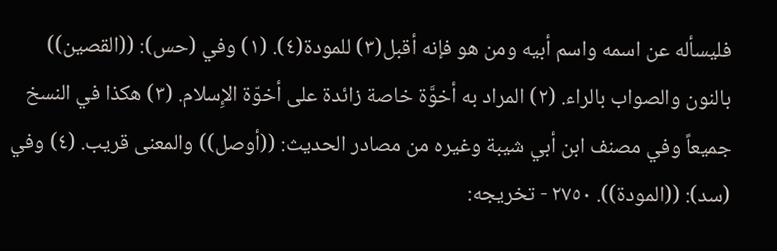فليسأله عن اسمه واسم أبيه ومن هو فإنه أقبل(٣) للمودة(٤). (١) وفي (حس): ((القصين)) بالنون والصواب بالراء. (٢) المراد به أخوَّة خاصة زائدة على أخوّة الإِسلام. (٣) هكذا في النسخ جميعاً وفي مصنف ابن أبي شيبة وغيره من مصادر الحديث: ((أوصل)) والمعنى قریب. (٤) وفي (سد): ((المودة)). ٢٧٥٠ - تخريجه: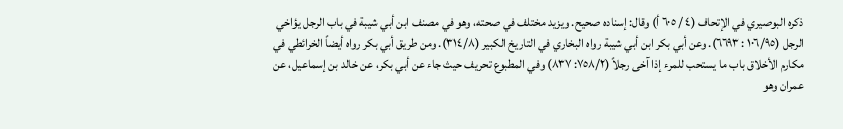ذكره البوصيري في الإتحاف (٤ / ٦٠٥ أ) وقال: إسناده صحيح. ويزيد مختلف في صحته، وهو في مصنف ابن أبي شيبة في باب الرجل يؤاخي الرجل (١٠٦/٩٥ : ٦٦٩٣). وعن أبي بكر ابن أبي شيبة رواه البخاري في التاريخ الكبير (٣١٤/٨). ومن طريق أبي بكر رواه أيضاً الخرائطي في مكارم الأخلاق باب ما يستحب للمرء إذا آخى رجلاً (٧٥٨/٢: ٨٣٧) وفي المطبوع تحريف حيث جاء عن أبي بكر، عن خالد بن إسماعيل، عن عمران وهو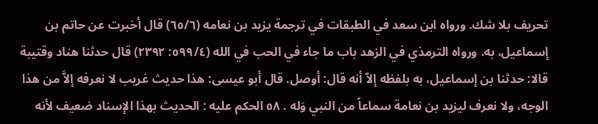تحريف بلا شك. ورواه ابن سعد في الطبقات في ترجمة يزيد بن نعامه (٦٥/٦) قال أخبرت عن حاتم بن إسماعيل، به. ورواه الترمذي في الزهد باب ما جاء في الحب في الله (٥٩٩/٤: ٢٣٩٢) قال حدثنا هناد وقتيبة قالا: حدثنا بن إسماعيل، به بلفظه إلاّ أنه قال: أوصل. قال أبو عيسى: هذا حديث غريب لا نعرفه إلاَّ من هذا الوجه، ولا نعرف ليزيد بن نعامة سماعاً من النبي وَله . ٥٨ الحكم عليه : الحديث بهذا الإسناد ضعيف لأنه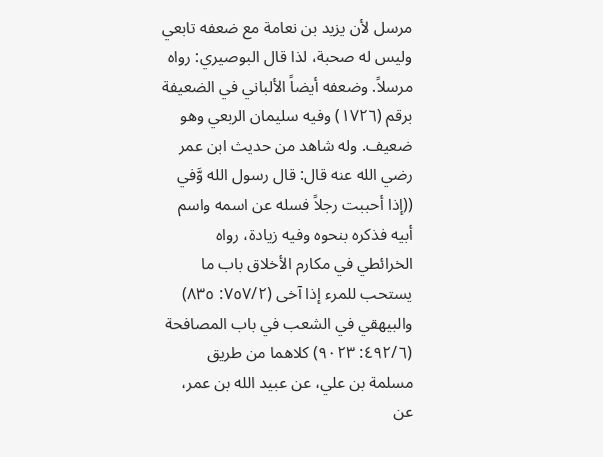مرسل لأن يزيد بن نعامة مع ضعفه تابعي وليس له صحبة، لذا قال البوصيري: رواه مرسلاً. وضعفه أيضاً الألباني في الضعيفة برقم (١٧٢٦) وفيه سليمان الربعي وهو ضعيف. وله شاهد من حديث ابن عمر رضي الله عنه قال: قال رسول الله وَّفي ((إذا أحببت رجلاً فسله عن اسمه واسم أبيه فذكره بنحوه وفيه زيادة، رواه الخرائطي في مكارم الأخلاق باب ما يستحب للمرء إذا آخى (٧٥٧/٢: ٨٣٥) والبيهقي في الشعب في باب المصافحة (٤٩٢/٦: ٩٠٢٣) كلاهما من طريق مسلمة بن علي، عن عبيد الله بن عمر، عن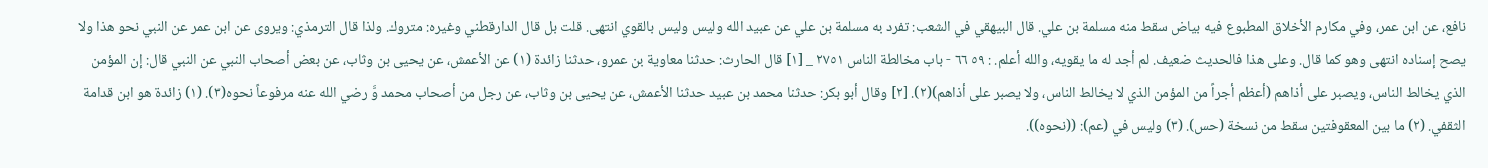نافع، عن ابن عمر، وفي مكارم الأخلاق المطبوع فيه بياض سقط منه مسلمة بن علي. قال البيهقي في الشعب: تفرد به مسلمة بن علي عن عبيد الله وليس وليس بالقوي انتهى. قلت بل قال الدارقطني وغيره: متروك. ولذا قال الترمذي: ويروى عن ابن عمر عن النبي نحو هذا ولا يصح إسناده انتھی وهو كما قال. وعلى هذا فالحديث ضعيف. لم أجد له ما يقويه، والله أعلم. : ٥٩ ٦٦ - باب مخالطة الناس ٢٧٥١ _ [١] قال الحارث: حدثنا معاوية بن عمرو، حدثنا زائدة (١) عن الأعمش، عن يحيى بن وثاب، عن بعض أصحاب النبي عن النبي قال: إن المؤمن الذي يخالط الناس، ويصبر على أذاهم (أعظم أجراً من المؤمن الذي لا يخالط الناس، ولا يصبر على أذاهم)(٢). [٢] وقال أبو بكر: حدثنا محمد بن عبيد حدثنا الأعمش، عن يحيى بن وثاب، عن رجل من أصحاب محمد وَّ رضي الله عنه مرفوعاً نحوه(٣). (١) زائدة هو ابن قدامة الثقفي. (٢) ما بين المعقوفتين سقط من نسخة (حس). (٣) وليس في (عم): ((نحوه)).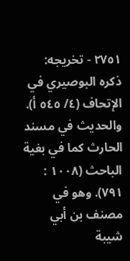٢٧٥١ - تخريجه: ذكره البوصيري في الإتحاف (٤/ ٥٤٥ أ). والحديث في مسند الحارث كما في بغية الباحث (١٠٠٨ : ٧٩١). وهو في مصنف بن أبي شيبة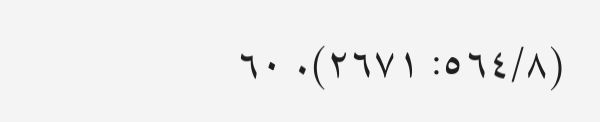(٥٦٤/٨: ٢٦٧١). ٦٠